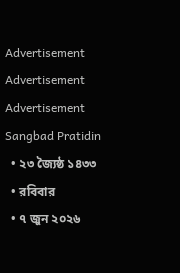Advertisement
Advertisement
Advertisement
Sangbad Pratidin
  • ২৩ জ্যৈষ্ঠ ১৪৩৩
  • রবিবার
  • ৭ জুন ২০২৬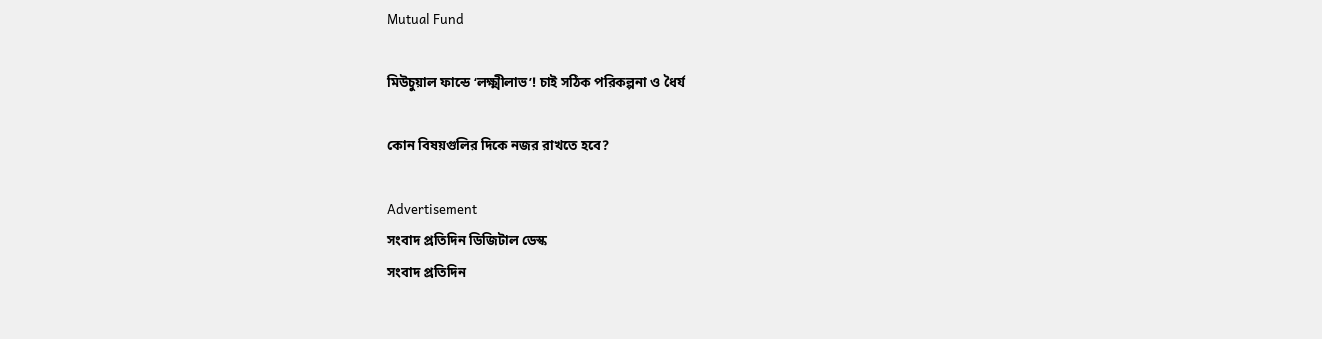Mutual Fund

মিউচুয়াল ফান্ডে ‘লক্ষ্মীলাভ’! চাই সঠিক পরিকল্পনা ও ধৈর্য

কোন বিষয়গুলির দিকে নজর রাখতে হবে?

Advertisement
সংবাদ প্রতিদিন ডিজিটাল ডেস্ক
সংবাদ প্রতিদিন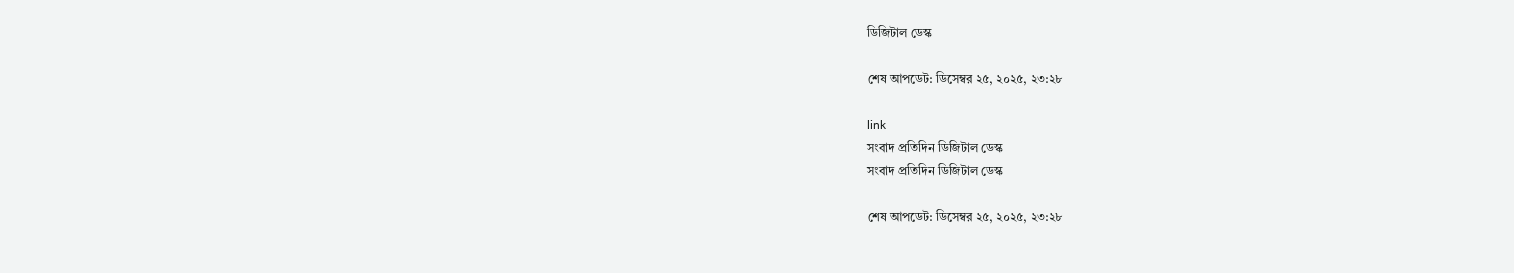ডিজিটাল ডেস্ক

শেষ আপডেট: ডিসেম্বর ২৫, ২০২৫, ২৩:২৮

link
সংবাদ প্রতিদিন ডিজিটাল ডেস্ক
সংবাদ প্রতিদিন ডিজিটাল ডেস্ক

শেষ আপডেট: ডিসেম্বর ২৫, ২০২৫, ২৩:২৮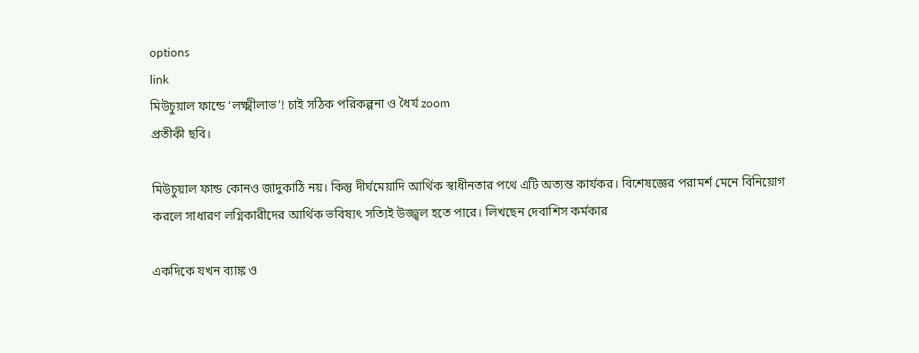options
link
মিউচুয়াল ফান্ডে ‘লক্ষ্মীলাভ’! চাই সঠিক পরিকল্পনা ও ধৈর্য zoom
প্রতীকী ছবি।

মিউচুয়াল ফান্ড কোনও জাদুকাঠি নয়। কিন্তু দীর্ঘমেয়াদি আর্থিক স্বাধীনতার পথে এটি অত্যন্ত কার্যকর। বিশেষজ্ঞের পরামর্শ মেনে বিনিয়োগ করলে সাধারণ লগ্নিকারীদের আর্থিক ভবিষ্যৎ সত্যিই উজ্জ্বল হতে পারে। লিখছেন দেবাশিস কর্মকার

একদিকে যখন ব‌্যাঙ্ক ও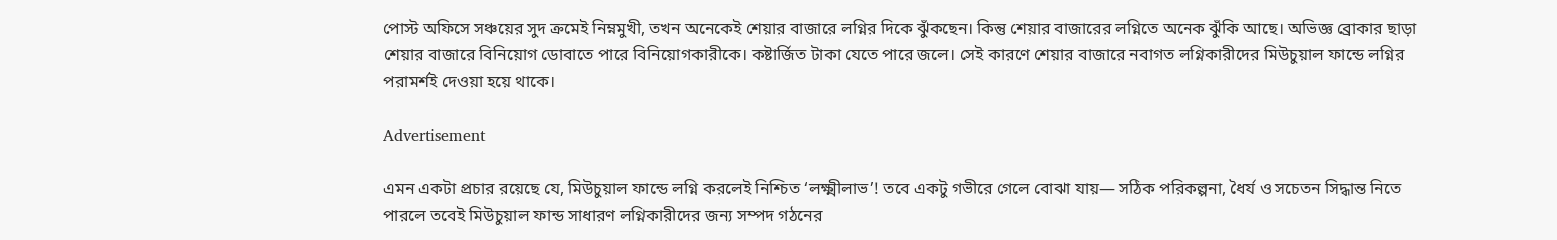পোস্ট অফিসে সঞ্চয়ের সুদ ক্রমেই নিম্নমুখী, তখন অনেকেই শেয়ার বাজারে লগ্নির দিকে ঝুঁকছেন। কিন্তু শেয়ার বাজারের লগ্নিতে অনেক ঝুঁকি আছে। অভিজ্ঞ ব্রোকার ছাড়া শেয়ার বাজারে বিনিয়োগ ডোবাতে পারে বিনিয়োগকারীকে। কষ্টার্জিত টাকা যেতে পারে জলে। সেই কারণে শেয়ার বাজারে নবাগত লগ্নিকারীদের মিউচুয়াল ফান্ডে লগ্নির পরামর্শই দেওয়া হয়ে থাকে।

Advertisement

এমন একটা প্রচার রয়েছে যে, মিউচুয়াল ফান্ডে লগ্নি করলেই নিশ্চিত ‘লক্ষ্মীলাভ’! তবে একটু গভীরে গেলে বোঝা যায়— সঠিক পরিকল্পনা, ধৈর্য ও সচেতন সিদ্ধান্ত নিতে পারলে তবেই মিউচুয়াল ফান্ড সাধারণ লগ্নিকারীদের জন্য সম্পদ গঠনের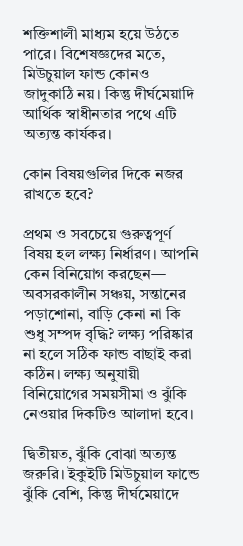শক্তিশালী মাধ্যম হয়ে উঠতে পারে। বিশেষজ্ঞদের মতে, মিউচুয়াল ফান্ড কোনও জাদুকাঠি নয়। কিন্তু দীর্ঘমেয়াদি আর্থিক স্বাধীনতার পথে এটি অত্যন্ত কার্যকর।

কোন বিষয়গুলির দিকে নজর রাখতে হবে?

প্রথম ও সবচেয়ে গুরুত্বপূর্ণ বিষয় হল লক্ষ্য নির্ধারণ। আপনি কেন বিনিয়োগ করছেন— অবসরকালীন সঞ্চয়, সন্তানের পড়াশোনা, বাড়ি কেনা না কি শুধু সম্পদ বৃদ্ধি? লক্ষ্য পরিষ্কার না হলে সঠিক ফান্ড বাছাই করা কঠিন। লক্ষ্য অনুযায়ী বিনিয়োগের সময়সীমা ও ঝুঁকি নেওয়ার দিকটিও আলাদা হবে।

দ্বিতীয়ত, ঝুঁকি বোঝা অত্যন্ত জরুরি। ইকুইটি মিউচুয়াল ফান্ডে ঝুঁকি বেশি, কিন্তু দীর্ঘমেয়াদে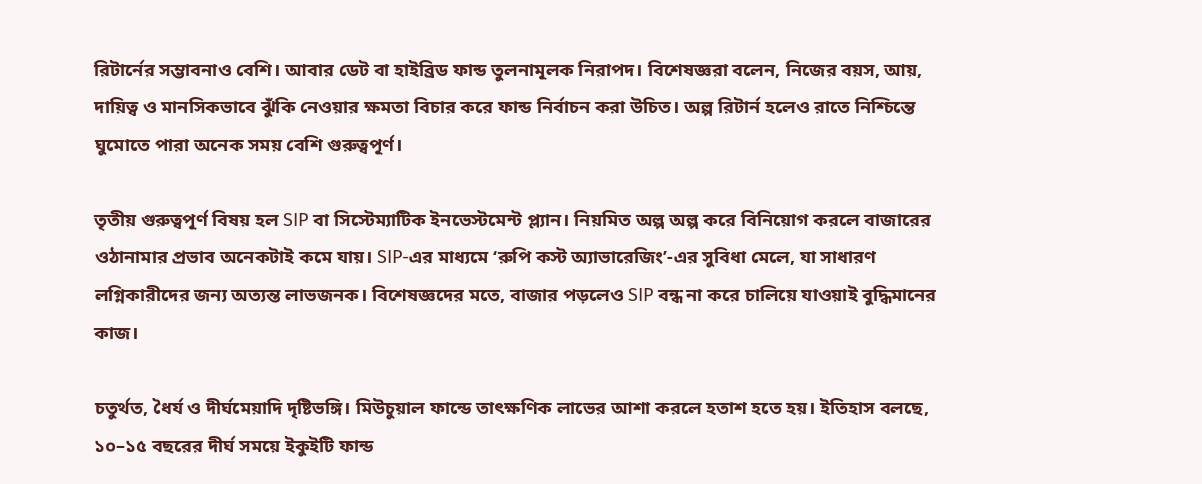রিটার্নের সম্ভাবনাও বেশি। আবার ডেট বা হাইব্রিড ফান্ড তুলনামূলক নিরাপদ। বিশেষজ্ঞরা বলেন, নিজের বয়স, আয়, দায়িত্ব ও মানসিকভাবে ঝুঁকি নেওয়ার ক্ষমতা বিচার করে ফান্ড নির্বাচন করা উচিত। অল্প রিটার্ন হলেও রাতে নিশ্চিন্তে ঘুমোতে পারা অনেক সময় বেশি গুরুত্বপূর্ণ।

তৃতীয় গুরুত্বপূর্ণ বিষয় হল SIP বা সিস্টেম্যাটিক ইনভেস্টমেন্ট প্ল্যান। নিয়মিত অল্প অল্প করে বিনিয়োগ করলে বাজারের ওঠানামার প্রভাব অনেকটাই কমে যায়। SIP-এর মাধ্যমে ‘রুপি কস্ট অ্যাভারেজিং’-এর সুবিধা মেলে, যা সাধারণ লগ্নিকারীদের জন্য অত্যন্ত লাভজনক। বিশেষজ্ঞদের মতে, বাজার পড়লেও SIP বন্ধ না করে চালিয়ে যাওয়াই বুদ্ধিমানের কাজ।

চতুর্থত, ধৈর্য ও দীর্ঘমেয়াদি দৃষ্টিভঙ্গি। মিউচুয়াল ফান্ডে তাৎক্ষণিক লাভের আশা করলে হতাশ হতে হয়। ইতিহাস বলছে, ১০–১৫ বছরের দীর্ঘ সময়ে ইকুইটি ফান্ড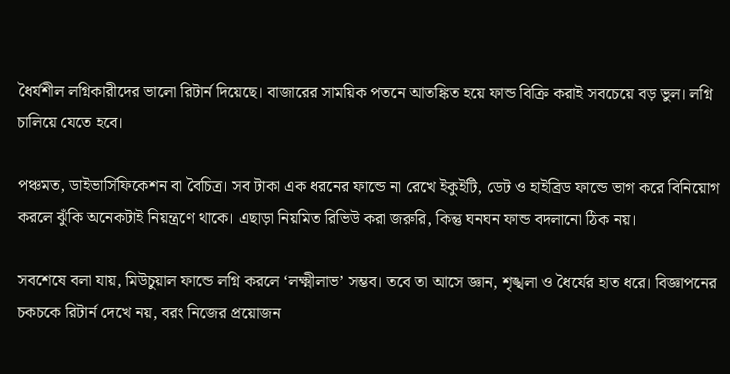ধৈর্যশীল লগ্নিকারীদের ভালো রিটার্ন দিয়েছে। বাজারের সাময়িক পতনে আতঙ্কিত হয়ে ফান্ড বিক্রি করাই সবচেয়ে বড় ভুল। লগ্নি চালিয়ে যেতে হবে।

পঞ্চমত, ডাইভার্সিফিকেশন বা বৈচিত্র। সব টাকা এক ধরনের ফান্ডে না রেখে ইকুইটি, ডেট ও হাইব্রিড ফান্ডে ভাগ করে বিনিয়োগ করলে ঝুঁকি অনেকটাই নিয়ন্ত্রণে থাকে। এছাড়া নিয়মিত রিভিউ করা জরুরি, কিন্তু ঘনঘন ফান্ড বদলানো ঠিক নয়।

সবশেষে বলা যায়, মিউচুয়াল ফান্ডে লগ্নি করলে ‘লক্ষ্মীলাভ’ সম্ভব। তবে তা আসে জ্ঞান, শৃঙ্খলা ও ধৈর্যের হাত ধরে। বিজ্ঞাপনের চকচকে রিটার্ন দেখে নয়, বরং নিজের প্রয়োজন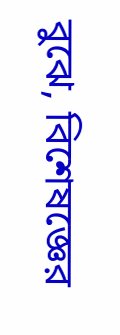বুঝে, বিশেষজ্ঞের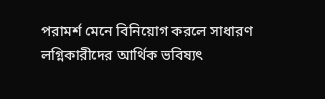পরামর্শ মেনে বিনিয়োগ করলে সাধারণ লগ্নিকারীদের আর্থিক ভবিষ্যৎ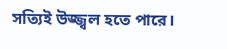সত্যিই উজ্জ্বল হতে পারে।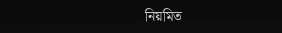নিয়মিত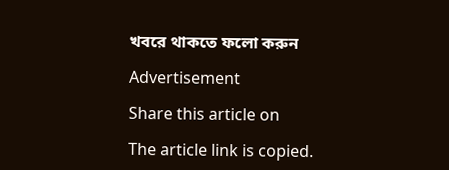খবরে থাকতে ফলো করুন

Advertisement

Share this article on

The article link is copied.